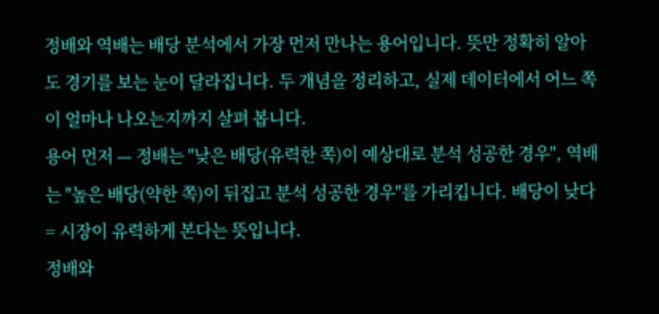정배와 역배는 배당 분석에서 가장 먼저 만나는 용어입니다. 뜻만 정확히 알아도 경기를 보는 눈이 달라집니다. 두 개념을 정리하고, 실제 데이터에서 어느 쪽이 얼마나 나오는지까지 살펴 봅니다.
용어 먼저 — 정배는 "낮은 배당(유력한 쪽)이 예상대로 분석 성공한 경우", 역배는 "높은 배당(약한 쪽)이 뒤집고 분석 성공한 경우"를 가리킵니다. 배당이 낮다 = 시장이 유력하게 본다는 뜻입니다.
정배와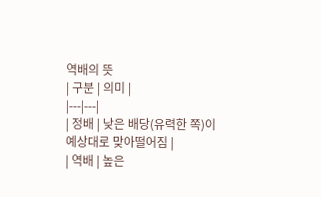역배의 뜻
| 구분 | 의미 |
|---|---|
| 정배 | 낮은 배당(유력한 쪽)이 예상대로 맞아떨어짐 |
| 역배 | 높은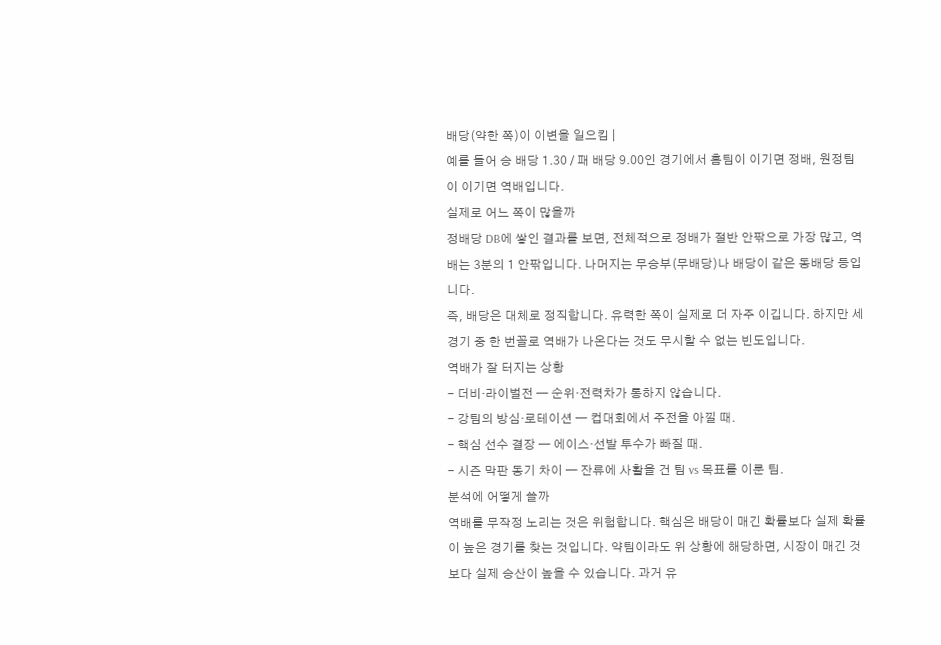배당(약한 쪽)이 이변을 일으킴 |
예를 들어 승 배당 1.30 / 패 배당 9.00인 경기에서 홈팀이 이기면 정배, 원정팀이 이기면 역배입니다.
실제로 어느 쪽이 많을까
정배당 DB에 쌓인 결과를 보면, 전체적으로 정배가 절반 안팎으로 가장 많고, 역배는 3분의 1 안팎입니다. 나머지는 무승부(무배당)나 배당이 같은 동배당 등입니다.
즉, 배당은 대체로 정직합니다. 유력한 쪽이 실제로 더 자주 이깁니다. 하지만 세 경기 중 한 번꼴로 역배가 나온다는 것도 무시할 수 없는 빈도입니다.
역배가 잘 터지는 상황
- 더비·라이벌전 — 순위·전력차가 통하지 않습니다.
- 강팀의 방심·로테이션 — 컵대회에서 주전을 아낄 때.
- 핵심 선수 결장 — 에이스·선발 투수가 빠질 때.
- 시즌 막판 동기 차이 — 잔류에 사활을 건 팀 vs 목표를 이룬 팀.
분석에 어떻게 쓸까
역배를 무작정 노리는 것은 위험합니다. 핵심은 배당이 매긴 확률보다 실제 확률이 높은 경기를 찾는 것입니다. 약팀이라도 위 상황에 해당하면, 시장이 매긴 것보다 실제 승산이 높을 수 있습니다. 과거 유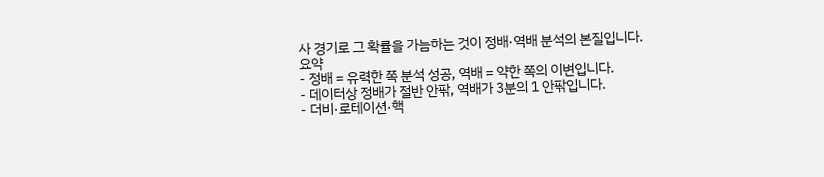사 경기로 그 확률을 가늠하는 것이 정배·역배 분석의 본질입니다.
요약
- 정배 = 유력한 쪽 분석 성공, 역배 = 약한 쪽의 이변입니다.
- 데이터상 정배가 절반 안팎, 역배가 3분의 1 안팎입니다.
- 더비·로테이션·핵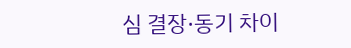심 결장·동기 차이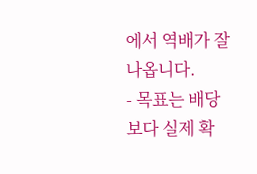에서 역배가 잘 나옵니다.
- 목표는 배당보다 실제 확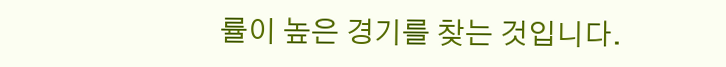률이 높은 경기를 찾는 것입니다.